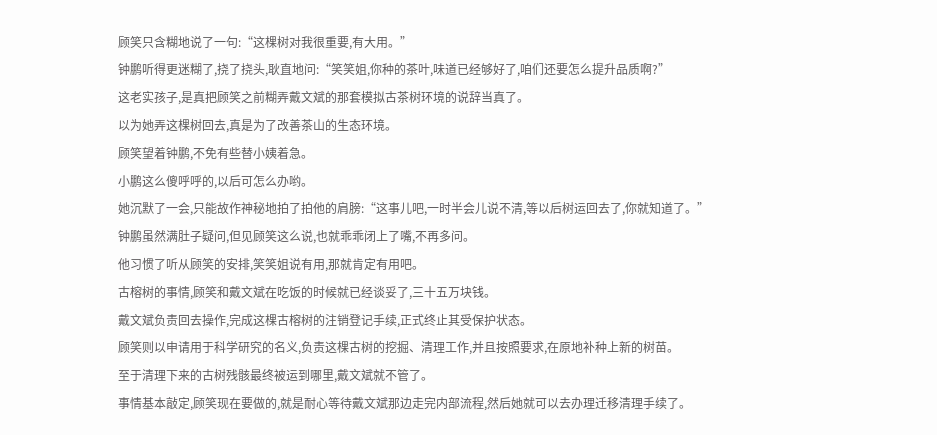顾笑只含糊地说了一句:“这棵树对我很重要,有大用。”
钟鹏听得更迷糊了,挠了挠头,耿直地问:“笑笑姐,你种的茶叶,味道已经够好了,咱们还要怎么提升品质啊?”
这老实孩子,是真把顾笑之前糊弄戴文斌的那套模拟古茶树环境的说辞当真了。
以为她弄这棵树回去,真是为了改善茶山的生态环境。
顾笑望着钟鹏,不免有些替小姨着急。
小鹏这么傻呼呼的,以后可怎么办哟。
她沉默了一会,只能故作神秘地拍了拍他的肩膀:“这事儿吧,一时半会儿说不清,等以后树运回去了,你就知道了。”
钟鹏虽然满肚子疑问,但见顾笑这么说,也就乖乖闭上了嘴,不再多问。
他习惯了听从顾笑的安排,笑笑姐说有用,那就肯定有用吧。
古榕树的事情,顾笑和戴文斌在吃饭的时候就已经谈妥了,三十五万块钱。
戴文斌负责回去操作,完成这棵古榕树的注销登记手续,正式终止其受保护状态。
顾笑则以申请用于科学研究的名义,负责这棵古树的挖掘、清理工作,并且按照要求,在原地补种上新的树苗。
至于清理下来的古树残骸最终被运到哪里,戴文斌就不管了。
事情基本敲定,顾笑现在要做的,就是耐心等待戴文斌那边走完内部流程,然后她就可以去办理迁移清理手续了。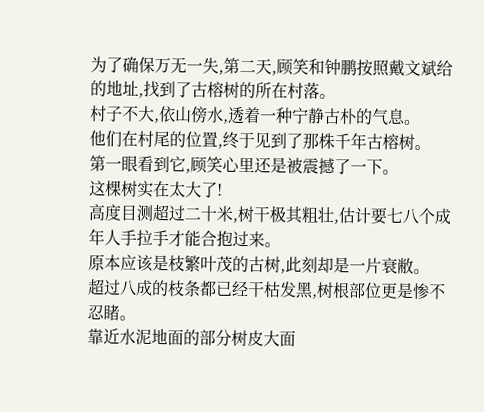为了确保万无一失,第二天,顾笑和钟鹏按照戴文斌给的地址,找到了古榕树的所在村落。
村子不大,依山傍水,透着一种宁静古朴的气息。
他们在村尾的位置,终于见到了那株千年古榕树。
第一眼看到它,顾笑心里还是被震撼了一下。
这棵树实在太大了!
高度目测超过二十米,树干极其粗壮,估计要七八个成年人手拉手才能合抱过来。
原本应该是枝繁叶茂的古树,此刻却是一片衰敝。
超过八成的枝条都已经干枯发黑,树根部位更是惨不忍睹。
靠近水泥地面的部分树皮大面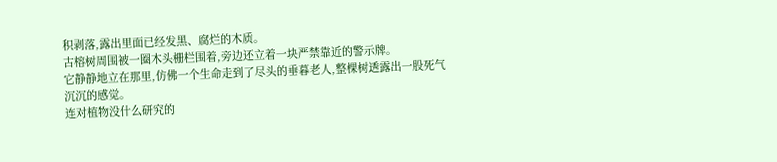积剥落,露出里面已经发黑、腐烂的木质。
古榕树周围被一圈木头栅栏围着,旁边还立着一块严禁靠近的警示牌。
它静静地立在那里,仿佛一个生命走到了尽头的垂暮老人,整棵树透露出一股死气沉沉的感觉。
连对植物没什么研究的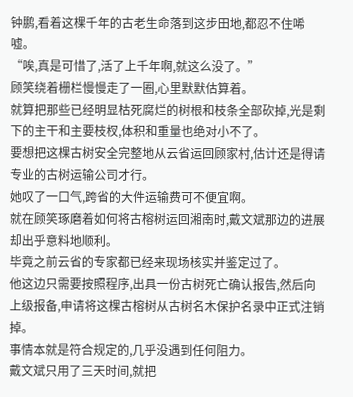钟鹏,看着这棵千年的古老生命落到这步田地,都忍不住唏嘘。
“唉,真是可惜了,活了上千年啊,就这么没了。”
顾笑绕着栅栏慢慢走了一圈,心里默默估算着。
就算把那些已经明显枯死腐烂的树根和枝条全部砍掉,光是剩下的主干和主要枝杈,体积和重量也绝对小不了。
要想把这棵古树安全完整地从云省运回顾家村,估计还是得请专业的古树运输公司才行。
她叹了一口气,跨省的大件运输费可不便宜啊。
就在顾笑琢磨着如何将古榕树运回湘南时,戴文斌那边的进展却出乎意料地顺利。
毕竟之前云省的专家都已经来现场核实并鉴定过了。
他这边只需要按照程序,出具一份古树死亡确认报告,然后向上级报备,申请将这棵古榕树从古树名木保护名录中正式注销掉。
事情本就是符合规定的,几乎没遇到任何阻力。
戴文斌只用了三天时间,就把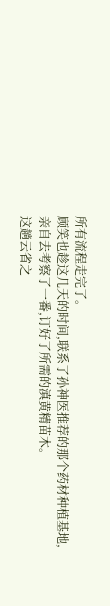所有流程走完了。
顾笑也趁这几天的时间,联系了孙神医推荐的那个药材种植基地,亲自去考察了一番,订好了所需的滇黄精苗木。
这趟云省之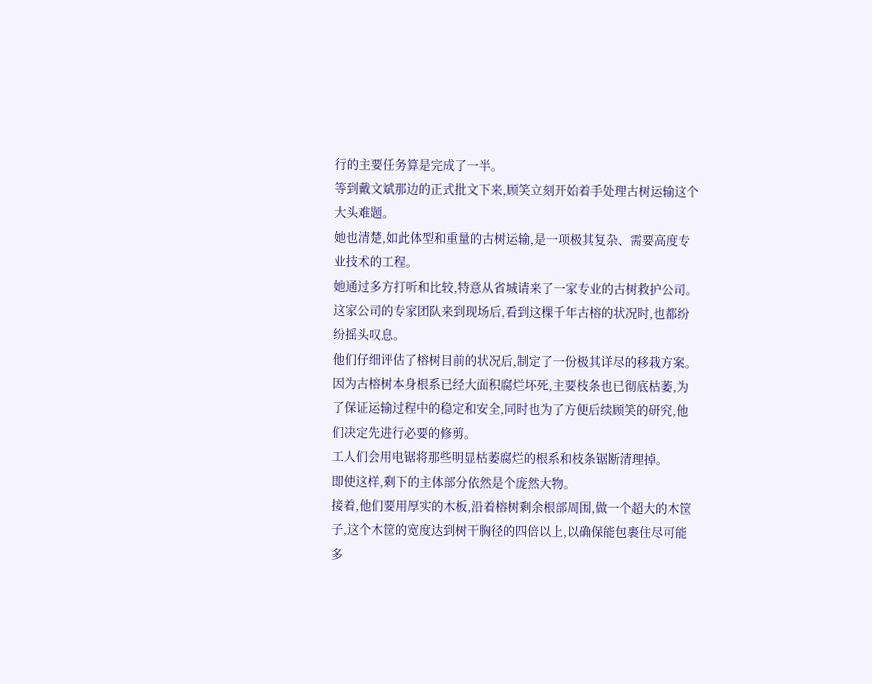行的主要任务算是完成了一半。
等到戴文斌那边的正式批文下来,顾笑立刻开始着手处理古树运输这个大头难题。
她也清楚,如此体型和重量的古树运输,是一项极其复杂、需要高度专业技术的工程。
她通过多方打听和比较,特意从省城请来了一家专业的古树救护公司。
这家公司的专家团队来到现场后,看到这棵千年古榕的状况时,也都纷纷摇头叹息。
他们仔细评估了榕树目前的状况后,制定了一份极其详尽的移栽方案。
因为古榕树本身根系已经大面积腐烂坏死,主要枝条也已彻底枯萎,为了保证运输过程中的稳定和安全,同时也为了方便后续顾笑的研究,他们决定先进行必要的修剪。
工人们会用电锯将那些明显枯萎腐烂的根系和枝条锯断清理掉。
即使这样,剩下的主体部分依然是个庞然大物。
接着,他们要用厚实的木板,沿着榕树剩余根部周围,做一个超大的木筐子,这个木筐的宽度达到树干胸径的四倍以上,以确保能包裹住尽可能多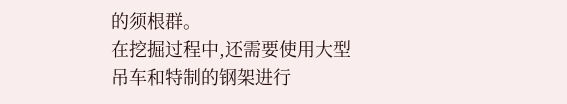的须根群。
在挖掘过程中,还需要使用大型吊车和特制的钢架进行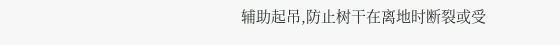辅助起吊,防止树干在离地时断裂或受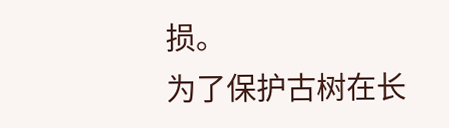损。
为了保护古树在长